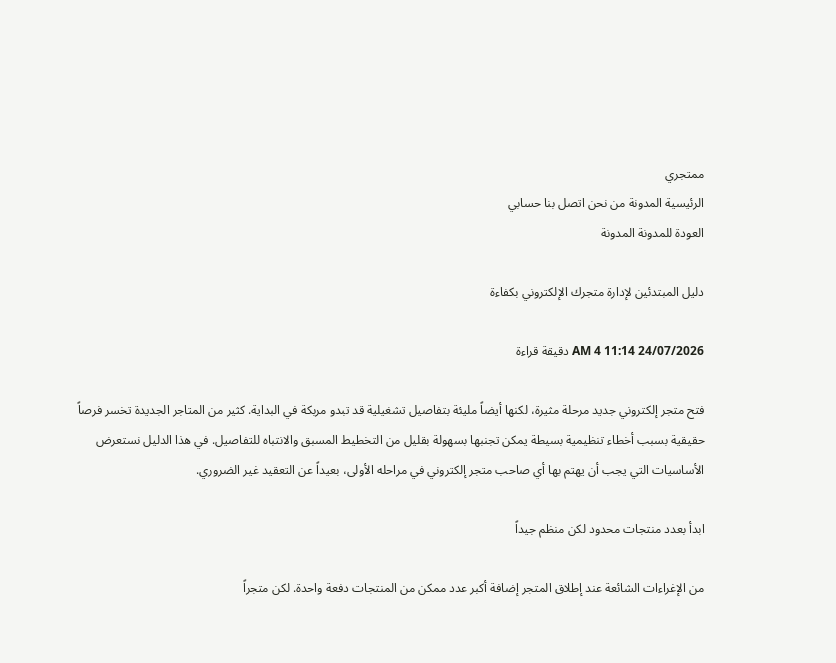ممتجري
الرئيسية المدونة من نحن اتصل بنا حسابي
العودة للمدونة المدونة

دليل المبتدئين لإدارة متجرك الإلكتروني بكفاءة

24/07/2026 11:14 AM 4 دقيقة قراءة

فتح متجر إلكتروني جديد مرحلة مثيرة، لكنها أيضاً مليئة بتفاصيل تشغيلية قد تبدو مربكة في البداية. كثير من المتاجر الجديدة تخسر فرصاً حقيقية بسبب أخطاء تنظيمية بسيطة يمكن تجنبها بسهولة بقليل من التخطيط المسبق والانتباه للتفاصيل. في هذا الدليل نستعرض الأساسيات التي يجب أن يهتم بها أي صاحب متجر إلكتروني في مراحله الأولى، بعيداً عن التعقيد غير الضروري.

ابدأ بعدد منتجات محدود لكن منظم جيداً

من الإغراءات الشائعة عند إطلاق المتجر إضافة أكبر عدد ممكن من المنتجات دفعة واحدة. لكن متجراً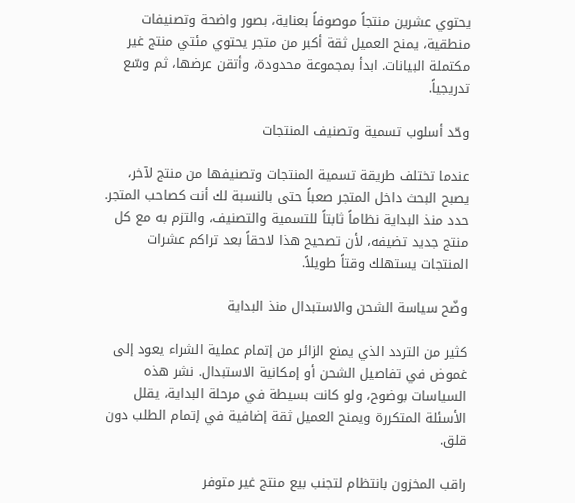يحتوي عشرين منتجاً موصوفاً بعناية، بصور واضحة وتصنيفات منطقية، يمنح العميل ثقة أكبر من متجر يحتوي مئتي منتج غير مكتملة البيانات. ابدأ بمجموعة محدودة، وأتقن عرضها، ثم وسّع تدريجياً.

وحّد أسلوب تسمية وتصنيف المنتجات

عندما تختلف طريقة تسمية المنتجات وتصنيفها من منتج لآخر، يصبح البحث داخل المتجر صعباً حتى بالنسبة لك أنت كصاحب المتجر. حدد منذ البداية نظاماً ثابتاً للتسمية والتصنيف، والتزم به مع كل منتج جديد تضيفه، لأن تصحيح هذا لاحقاً بعد تراكم عشرات المنتجات يستهلك وقتاً طويلاً.

وضّح سياسة الشحن والاستبدال منذ البداية

كثير من التردد الذي يمنع الزائر من إتمام عملية الشراء يعود إلى غموض في تفاصيل الشحن أو إمكانية الاستبدال. نشر هذه السياسات بوضوح، ولو كانت بسيطة في مرحلة البداية، يقلل الأسئلة المتكررة ويمنح العميل ثقة إضافية في إتمام الطلب دون قلق.

راقب المخزون بانتظام لتجنب بيع منتج غير متوفر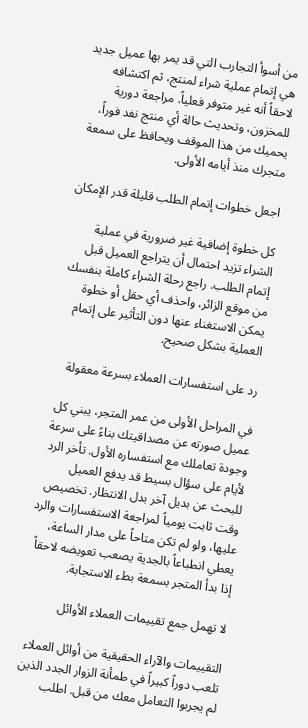من أسوأ التجارب التي قد يمر بها عميل جديد هي إتمام عملية شراء لمنتج، ثم اكتشافه لاحقاً أنه غير متوفر فعلياً. مراجعة دورية للمخزون، وتحديث حالة أي منتج نفد فوراً، يحميك من هذا الموقف ويحافظ على سمعة متجرك منذ أيامه الأولى.

اجعل خطوات إتمام الطلب قليلة قدر الإمكان

كل خطوة إضافية غير ضرورية في عملية الشراء تزيد احتمال أن يتراجع العميل قبل إتمام الطلب. راجع رحلة الشراء كاملة بنفسك من موقع الزائر، واحذف أي حقل أو خطوة يمكن الاستغناء عنها دون التأثير على إتمام العملية بشكل صحيح.

رد على استفسارات العملاء بسرعة معقولة

في المراحل الأولى من عمر المتجر، يبني كل عميل صورته عن مصداقيتك بناءً على سرعة وجودة تعاملك مع استفساره الأول. تأخر الرد لأيام على سؤال بسيط قد يدفع العميل للبحث عن بديل آخر بدل الانتظار. تخصيص وقت ثابت يومياً لمراجعة الاستفسارات والرد عليها، ولو لم تكن متاحاً على مدار الساعة، يعطي انطباعاً بالجدية يصعب تعويضه لاحقاً إذا بدأ المتجر بسمعة بطء الاستجابة.

لا تهمل جمع تقييمات العملاء الأوائل

التقييمات والآراء الحقيقية من أوائل العملاء تلعب دوراً كبيراً في طمأنة الزوار الجدد الذين لم يجربوا التعامل معك من قبل. اطلب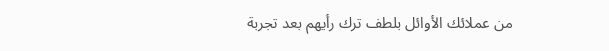من عملائك الأوائل بلطف ترك رأيهم بعد تجربة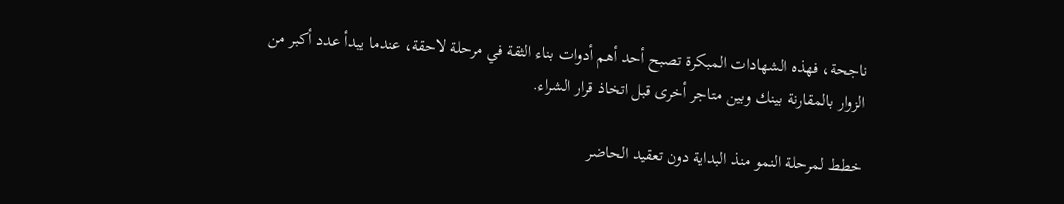ناجحة، فهذه الشهادات المبكرة تصبح أحد أهم أدوات بناء الثقة في مرحلة لاحقة، عندما يبدأ عدد أكبر من الزوار بالمقارنة بينك وبين متاجر أخرى قبل اتخاذ قرار الشراء.

خطط لمرحلة النمو منذ البداية دون تعقيد الحاضر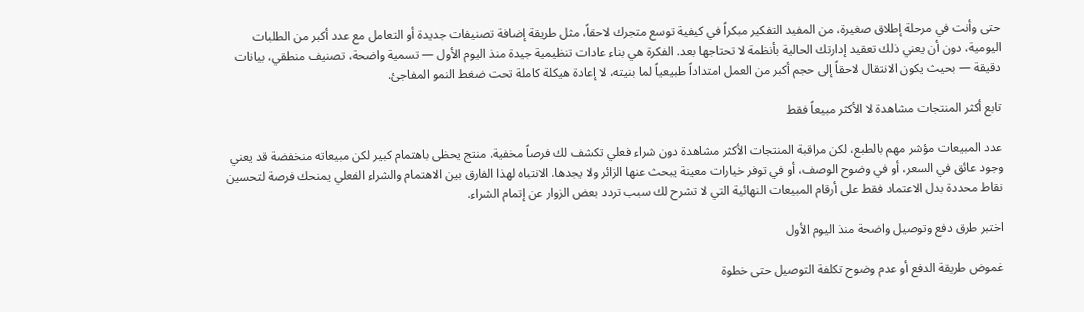حتى وأنت في مرحلة إطلاق صغيرة، من المفيد التفكير مبكراً في كيفية توسع متجرك لاحقاً، مثل طريقة إضافة تصنيفات جديدة أو التعامل مع عدد أكبر من الطلبات اليومية، دون أن يعني ذلك تعقيد إدارتك الحالية بأنظمة لا تحتاجها بعد. الفكرة هي بناء عادات تنظيمية جيدة منذ اليوم الأول — تسمية واضحة، تصنيف منطقي، بيانات دقيقة — بحيث يكون الانتقال لاحقاً إلى حجم أكبر من العمل امتداداً طبيعياً لما بنيته، لا إعادة هيكلة كاملة تحت ضغط النمو المفاجئ.

تابع أكثر المنتجات مشاهدة لا الأكثر مبيعاً فقط

عدد المبيعات مؤشر مهم بالطبع، لكن مراقبة المنتجات الأكثر مشاهدة دون شراء فعلي تكشف لك فرصاً مخفية. منتج يحظى باهتمام كبير لكن مبيعاته منخفضة قد يعني وجود عائق في السعر، أو في وضوح الوصف، أو في توفر خيارات معينة يبحث عنها الزائر ولا يجدها. الانتباه لهذا الفارق بين الاهتمام والشراء الفعلي يمنحك فرصة لتحسين نقاط محددة بدل الاعتماد فقط على أرقام المبيعات النهائية التي لا تشرح لك سبب تردد بعض الزوار عن إتمام الشراء.

اختبر طرق دفع وتوصيل واضحة منذ اليوم الأول

غموض طريقة الدفع أو عدم وضوح تكلفة التوصيل حتى خطوة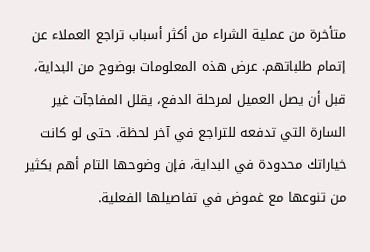متأخرة من عملية الشراء من أكثر أسباب تراجع العملاء عن إتمام طلباتهم. عرض هذه المعلومات بوضوح من البداية، قبل أن يصل العميل لمرحلة الدفع، يقلل المفاجآت غير السارة التي تدفعه للتراجع في آخر لحظة. حتى لو كانت خياراتك محدودة في البداية، فإن وضوحها التام أهم بكثير من تنوعها مع غموض في تفاصيلها الفعلية.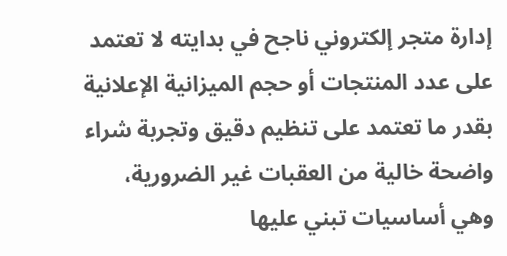إدارة متجر إلكتروني ناجح في بدايته لا تعتمد على عدد المنتجات أو حجم الميزانية الإعلانية بقدر ما تعتمد على تنظيم دقيق وتجربة شراء واضحة خالية من العقبات غير الضرورية، وهي أساسيات تبني عليها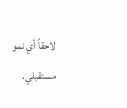لاحقاً أي نمو مستقبلي.